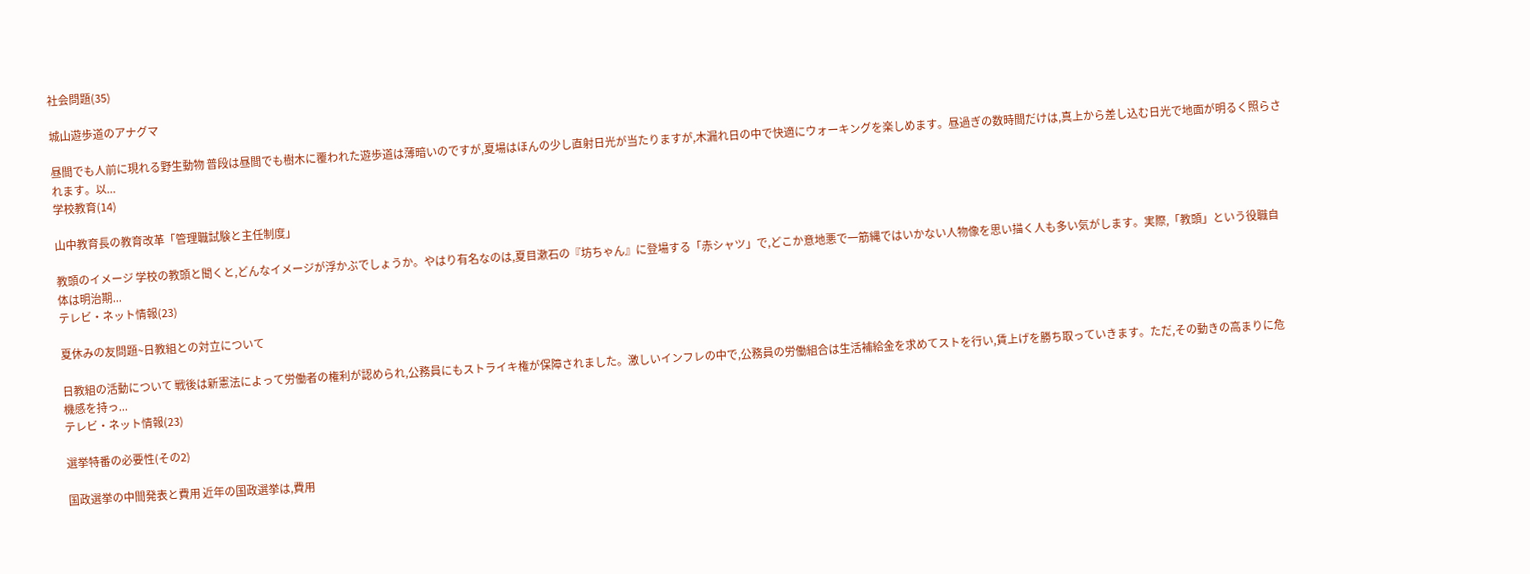社会問題(35)

城山遊歩道のアナグマ

昼間でも人前に現れる野生動物 普段は昼間でも樹木に覆われた遊歩道は薄暗いのですが,夏場はほんの少し直射日光が当たりますが,木漏れ日の中で快適にウォーキングを楽しめます。昼過ぎの数時間だけは,真上から差し込む日光で地面が明るく照らされます。以...
学校教育(14)

山中教育長の教育改革「管理職試験と主任制度」

教頭のイメージ 学校の教頭と聞くと,どんなイメージが浮かぶでしょうか。やはり有名なのは,夏目漱石の『坊ちゃん』に登場する「赤シャツ」で,どこか意地悪で一筋縄ではいかない人物像を思い描く人も多い気がします。実際,「教頭」という役職自体は明治期...
テレビ・ネット情報(23)

夏休みの友問題~日教組との対立について

日教組の活動について 戦後は新憲法によって労働者の権利が認められ,公務員にもストライキ権が保障されました。激しいインフレの中で,公務員の労働組合は生活補給金を求めてストを行い,賃上げを勝ち取っていきます。ただ,その動きの高まりに危機感を持っ...
テレビ・ネット情報(23)

選挙特番の必要性(その2)

国政選挙の中間発表と費用 近年の国政選挙は,費用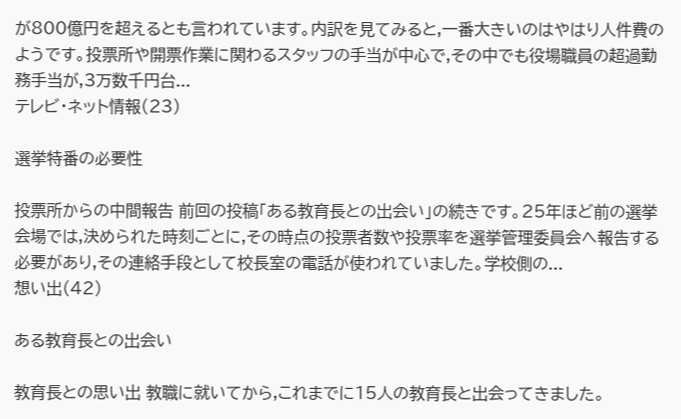が800億円を超えるとも言われています。内訳を見てみると,一番大きいのはやはり人件費のようです。投票所や開票作業に関わるスタッフの手当が中心で,その中でも役場職員の超過勤務手当が,3万数千円台...
テレビ・ネット情報(23)

選挙特番の必要性

投票所からの中間報告 前回の投稿「ある教育長との出会い」の続きです。25年ほど前の選挙会場では,決められた時刻ごとに,その時点の投票者数や投票率を選挙管理委員会へ報告する必要があり,その連絡手段として校長室の電話が使われていました。学校側の...
想い出(42)

ある教育長との出会い

教育長との思い出 教職に就いてから,これまでに15人の教育長と出会ってきました。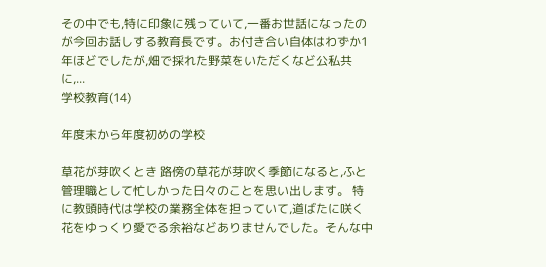その中でも,特に印象に残っていて,一番お世話になったのが今回お話しする教育長です。お付き合い自体はわずか1年ほどでしたが,畑で採れた野菜をいただくなど公私共に,...
学校教育(14)

年度末から年度初めの学校

草花が芽吹くとき 路傍の草花が芽吹く季節になると,ふと管理職として忙しかった日々のことを思い出します。 特に教頭時代は学校の業務全体を担っていて,道ばたに咲く花をゆっくり愛でる余裕などありませんでした。そんな中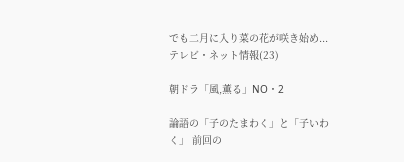でも二月に入り菜の花が咲き始め...
テレビ・ネット情報(23)

朝ドラ「風,薫る」NO・2

論語の「子のたまわく」と「子いわく」 前回の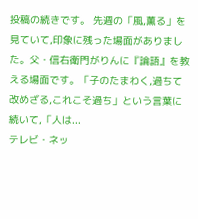投稿の続きです。 先週の「風,薫る」を見ていて,印象に残った場面がありました。父・信右衛門がりんに『論語』を教える場面です。「子のたまわく,過ちて改めざる,これこそ過ち」という言葉に続いて,「人は...
テレビ・ネッ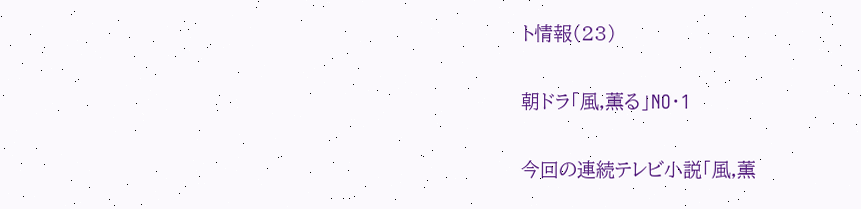ト情報(23)

朝ドラ「風,薫る」NO・1

今回の連続テレビ小説「風,薫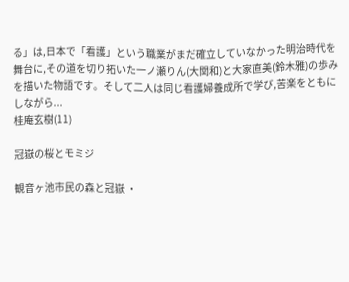る」は,日本で「看護」という職業がまだ確立していなかった明治時代を舞台に,その道を切り拓いた一ノ瀬りん(大関和)と大家直美(鈴木雅)の歩みを描いた物語です。そして二人は同じ看護婦養成所で学び,苦楽をともにしながら...
桂庵玄樹(11)

冠嶽の桜とモミジ

観音ヶ池市民の森と冠嶽 ・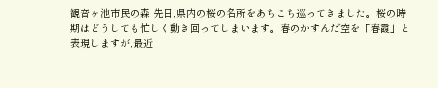観音ヶ池市民の森 先日,県内の桜の名所をあちこち巡ってきました。桜の時期はどうしても忙しく動き回ってしまいます。春のかすんだ空を「春霞」と表現しますが,最近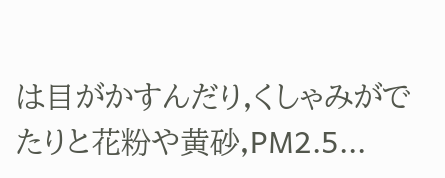は目がかすんだり,くしゃみがでたりと花粉や黄砂,PM2.5...